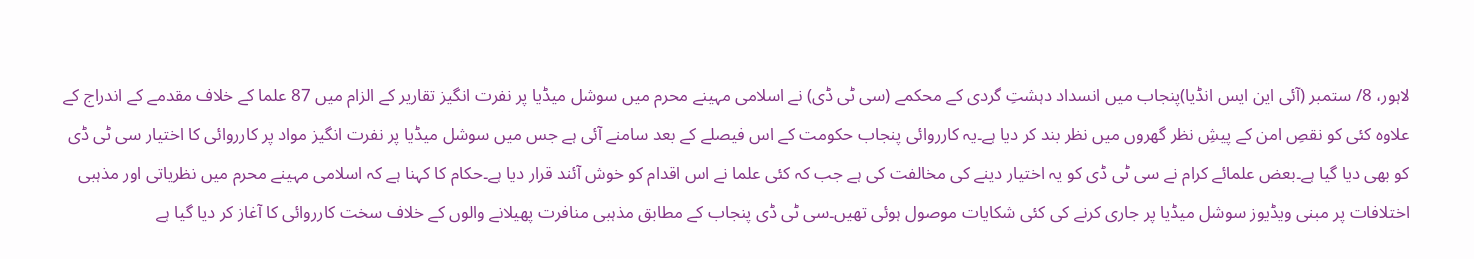لاہور، 8/ ستمبر (آئی این ایس انڈیا)پنجاب میں انسداد دہشتِ گردی کے محکمے (سی ٹی ڈی) نے اسلامی مہینے محرم میں سوشل میڈیا پر نفرت انگیز تقاریر کے الزام میں 87 علما کے خلاف مقدمے کے اندراج کے علاوہ کئی کو نقصِ امن کے پیشِ نظر گھروں میں نظر بند کر دیا ہے۔یہ کارروائی پنجاب حکومت کے اس فیصلے کے بعد سامنے آئی ہے جس میں سوشل میڈیا پر نفرت انگیز مواد پر کارروائی کا اختیار سی ٹی ڈی کو بھی دیا گیا ہے۔بعض علمائے کرام نے سی ٹی ڈی کو یہ اختیار دینے کی مخالفت کی ہے جب کہ کئی علما نے اس اقدام کو خوش آئند قرار دیا ہے۔حکام کا کہنا ہے کہ اسلامی مہینے محرم میں نظریاتی اور مذہبی اختلافات پر مبنی ویڈیوز سوشل میڈیا پر جاری کرنے کی کئی شکایات موصول ہوئی تھیں۔سی ٹی ڈی پنجاب کے مطابق مذہبی منافرت پھیلانے والوں کے خلاف سخت کارروائی کا آغاز کر دیا گیا ہے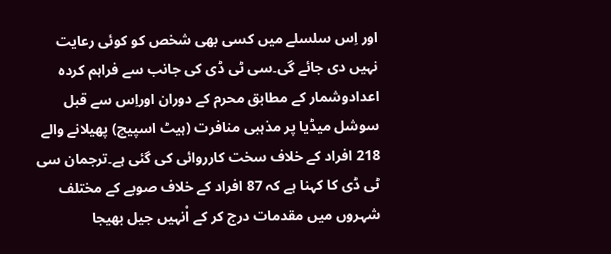اور اِس سلسلے میں کسی بھی شخص کو کوئی رعایت نہیں دی جائے گی۔سی ٹی ڈی کی جانب سے فراہم کردہ اعدادوشمار کے مطابق محرم کے دوران اوراِس سے قبل سوشل میڈیا پر مذہبی منافرت (ہیٹ اسپیچ) پھیلانے والے 218 افراد کے خلاف سخت کارروائی کی گئی ہے۔ترجمان سی ٹی ڈی کا کہنا ہے کہ 87 افراد کے خلاف صوبے کے مختلف شہروں میں مقدمات درج کر کے اْنہیں جیل بھیجا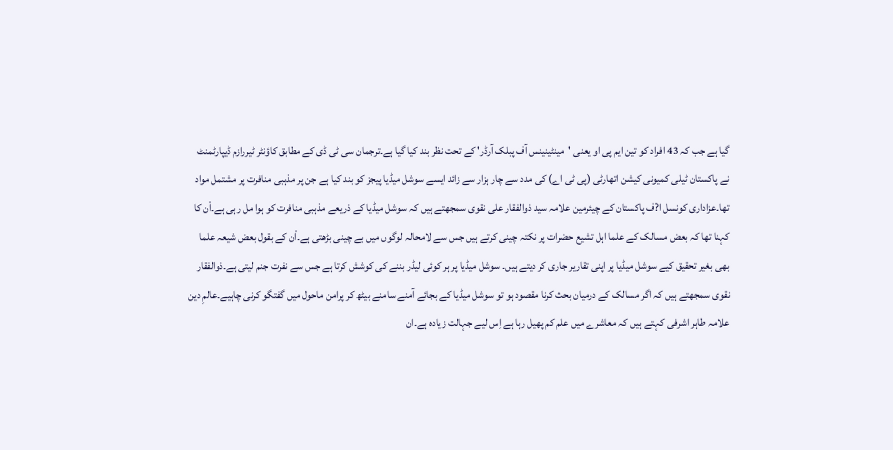گیا ہے جب کہ 43 افراد کو تین ایم پی او یعنی 'مینٹینینس آف پبلک آرڈر' کے تحت نظر بند کیا گیا ہے۔ترجمان سی ٹی ڈی کے مطابق کاؤنٹر ٹیررازم ڈیپارٹمنٹ نے پاکستان ٹیلی کمیونی کیشن اتھارٹی (پی ٹی اے) کی مدد سے چار ہزار سے زائد ایسے سوشل میڈیا پیجز کو بند کیا ہے جن پر مذہبی منافرت پر مشتمل مواد تھا۔عزاداری کونسل ا?ف پاکستان کے چیئرمین علامہ سید ذوالفقار علی نقوی سمجھتے ہیں کہ سوشل میڈیا کے ذریعے مذہبی منافرت کو ہوا مل رہی ہے۔اْن کا کہنا تھا کہ بعض مسالک کے علما اہل تشیع حضرات پر نکتہ چینی کرتے ہیں جس سے لامحالہ لوگوں میں بے چینی بڑھتی ہے۔اْن کے بقول بعض شیعہ علما بھی بغیر تحقیق کیے سوشل میڈیا پر اپنی تقاریر جاری کر دیتے ہیں۔ سوشل میڈیا پر ہر کوئی لیڈر بننے کی کوشش کرتا ہے جس سے نفرت جنم لیتی ہے۔ذوالفقار نقوی سمجھتے ہیں کہ اگر مسالک کے درمیان بحث کرنا مقصود ہو تو سوشل میڈیا کے بجائے آمنے سامنے بیٹھ کر پرامن ماحول میں گفتگو کرنی چاہیے۔عالمِ دین علامہ طاہر اشرفی کہتے ہیں کہ معاشرے میں علم کم پھیل رہا ہے اِس لیے جہالت زیادہ ہے۔ان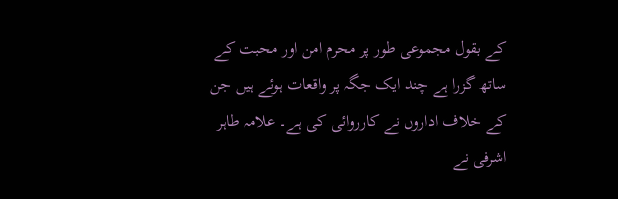کے بقول مجموعی طور پر محرم امن اور محبت کے ساتھ گزرا ہے چند ایک جگہ پر واقعات ہوئے ہیں جن کے خلاف اداروں نے کارروائی کی ہے۔ علامہ طاہر اشرفی نے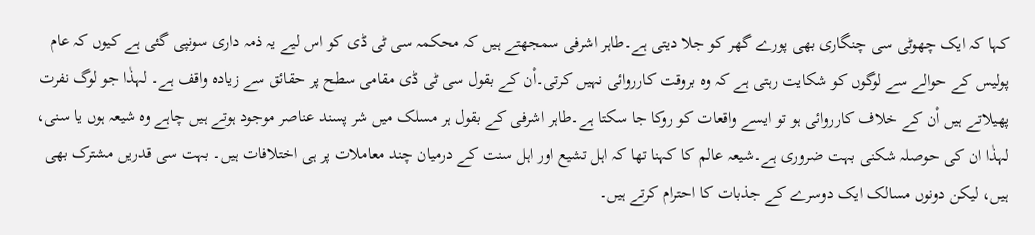کہا کہ ایک چھوٹی سی چنگاری بھی پورے گھر کو جلا دیتی ہے۔طاہر اشرفی سمجھتے ہیں کہ محکمہ سی ٹی ڈی کو اس لیے یہ ذمہ داری سونپی گئی ہے کیوں کہ عام پولیس کے حوالے سے لوگوں کو شکایت رہتی ہے کہ وہ بروقت کارروائی نہیں کرتی۔اْن کے بقول سی ٹی ڈی مقامی سطح پر حقائق سے زیادہ واقف ہے۔ لہذٰا جو لوگ نفرت پھیلاتے ہیں اْن کے خلاف کارروائی ہو تو ایسے واقعات کو روکا جا سکتا ہے۔طاہر اشرفی کے بقول ہر مسلک میں شر پسند عناصر موجود ہوتے ہیں چاہے وہ شیعہ ہوں یا سنی، لہذٰا ان کی حوصلہ شکنی بہت ضروری ہے۔شیعہ عالم کا کہنا تھا کہ اہل تشیع اور اہل سنت کے درمیان چند معاملات پر ہی اختلافات ہیں۔ بہت سی قدریں مشترک بھی ہیں، لیکن دونوں مسالک ایک دوسرے کے جذبات کا احترام کرتے ہیں۔